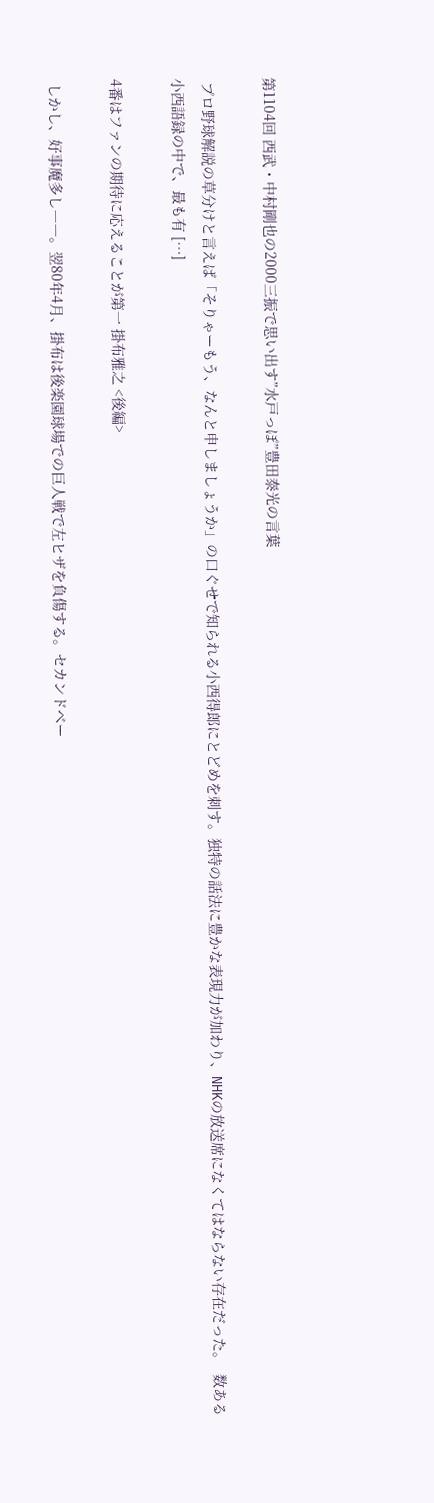第1104回 西武・中村剛也の2000三振で思い出す”水戸っぽ”豊田泰光の言葉

 プロ野球解説の草分けと言えば「そりゃーもう、なんと申しましょうか」の口ぐせで知られる小西得郎にとどめを刺す。独特の話法に豊かな表現力が加わり、NHKの放送席になくてはならない存在だった。  数ある小西語録の中で、最も有 […]

4番はファンの期待に応えることが第一 掛布雅之 <後編>

 しかし、好事魔多し――。翌80年4月、掛布は後楽園球場での巨人戦で左ヒザを負傷する。セカンドベー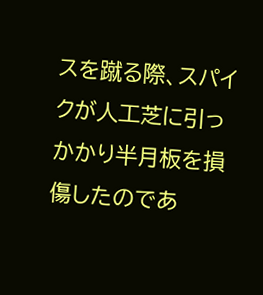スを蹴る際、スパイクが人工芝に引っかかり半月板を損傷したのであ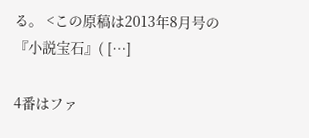る。 <この原稿は2013年8月号の『小説宝石』( […]

4番はファ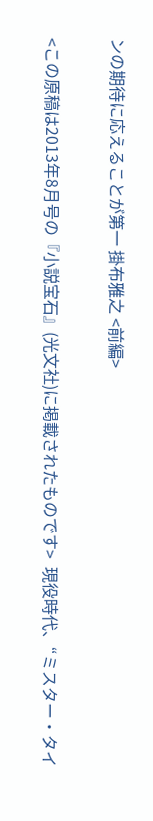ンの期待に応えることが第一 掛布雅之 <前編>

<この原稿は2013年8月号の『小説宝石』(光文社)に掲載されたものです>  現役時代、“ミスター・タイ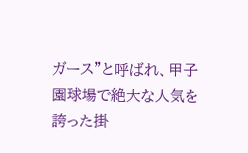ガース”と呼ばれ、甲子園球場で絶大な人気を誇った掛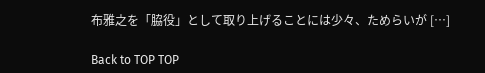布雅之を「脇役」として取り上げることには少々、ためらいが […]

Back to TOP TOP